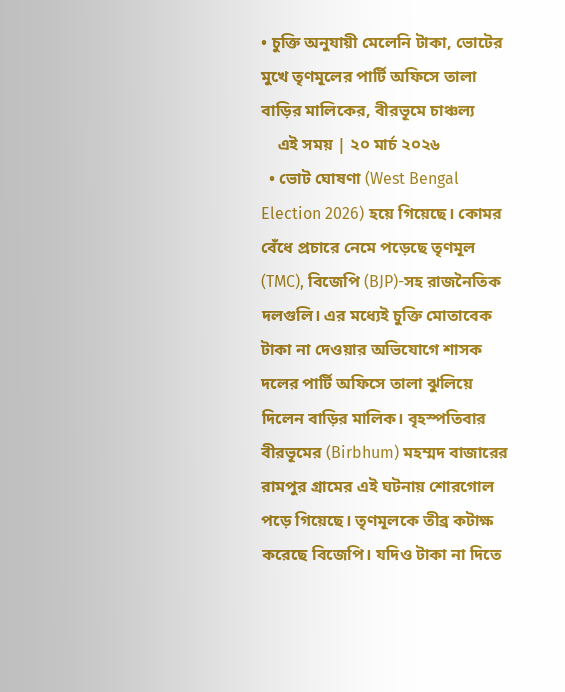• চুক্তি অনুযায়ী মেলেনি টাকা, ভোটের মুখে তৃণমূলের পার্টি অফিসে তালা বাড়ির মালিকের, বীরভূমে চাঞ্চল্য
    এই সময় | ২০ মার্চ ২০২৬
  • ভোট ঘোষণা (West Bengal Election 2026) হয়ে গিয়েছে। কোমর বেঁধে প্রচারে নেমে পড়েছে তৃণমূল (TMC), বিজেপি (BJP)-সহ রাজনৈতিক দলগুলি। এর মধ্যেই চুক্তি মোতাবেক টাকা না দেওয়ার অভিযোগে শাসক দলের পার্টি অফিসে তালা ঝুলিয়ে দিলেন বাড়ির মালিক। বৃহস্পতিবার বীরভূমের (Birbhum) মহম্মদ বাজারের রামপুর গ্রামের এই ঘটনায় শোরগোল পড়ে গিয়েছে। তৃণমূলকে তীব্র কটাক্ষ করেছে বিজেপি। যদিও টাকা না দিতে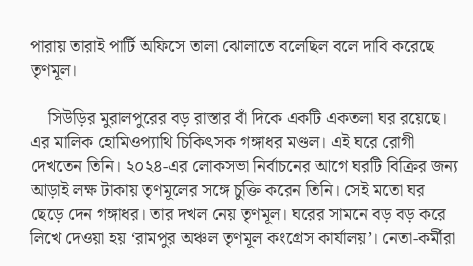পারায় তারাই পার্টি অফিসে তালা ঝোলাতে বলেছিল বলে দাবি করেছে তৃণমূল।

    সিউড়ির মুরালপুরের বড় রাস্তার বাঁ দিকে একটি একতলা ঘর রয়েছে। এর মালিক হোমিওপ্যাথি চিকিৎসক গঙ্গাধর মণ্ডল। এই ঘরে রোগী দেখতেন তিনি। ২০২৪-এর লোকসভা নির্বাচনের আগে ঘরটি বিক্রির জন্য আড়াই লক্ষ টাকায় তৃণমূলের সঙ্গে চুক্তি করেন তিনি। সেই মতো ঘর ছেড়ে দেন গঙ্গাধর। তার দখল নেয় তৃণমূল। ঘরের সামনে বড় বড় করে লিখে দেওয়া হয় ‘রামপুর অঞ্চল তৃণমূল কংগ্রেস কার্যালয়’। নেতা-কর্মীরা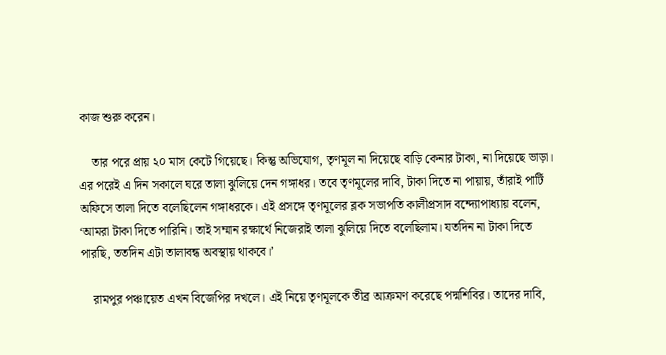কাজ শুরু করেন।

    তার পরে প্রায় ২০ মাস কেটে গিয়েছে। কিন্তু অভিযোগ, তৃণমূল না দিয়েছে বাড়ি কেনার টাকা, না দিয়েছে ভাড়া। এর পরেই এ দিন সকালে ঘরে তালা ঝুলিয়ে দেন গঙ্গাধর। তবে তৃণমূলের দাবি, টাকা দিতে না পায়ায়, তাঁরাই পার্টি অফিসে তালা দিতে বলেছিলেন গঙ্গাধরকে। এই প্রসঙ্গে তৃণমূলের ব্লক সভাপতি কালীপ্রসাদ বন্দ্যোপাধ্যায় বলেন, ‘আমরা টাকা দিতে পারিনি। তাই সম্মান রক্ষার্থে নিজেরাই তালা ঝুলিয়ে দিতে বলেছিলাম। যতদিন না টাকা দিতে পারছি, ততদিন এটা তালাবন্ধ অবস্থায় থাকবে।’

    রামপুর পঞ্চায়েত এখন বিজেপির দখলে। এই নিয়ে তৃণমূলকে তীব্র আক্রমণ করেছে পদ্মশিবির। তাদের দাবি,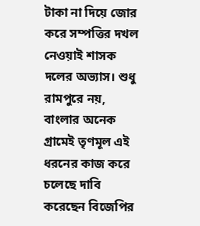টাকা না দিয়ে জোর করে সম্পত্তির দখল নেওয়াই শাসক দলের অভ্যাস। শুধু রামপুরে নয়, বাংলার অনেক গ্রামেই তৃণমূল এই ধরনের কাজ করে চলেছে দাবি করেছেন বিজেপির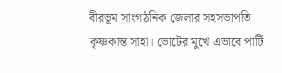বীরভূম সাংগঠনিক জেলার সহসভাপতি কৃষ্ণকান্ত সাহা। ভোটের মুখে এভাবে পার্টি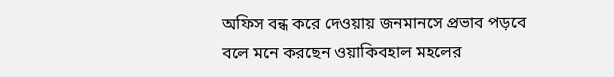অফিস বন্ধ করে দেওয়ায় জনমানসে প্রভাব পড়বে বলে মনে করছেন ওয়াকিবহাল মহলের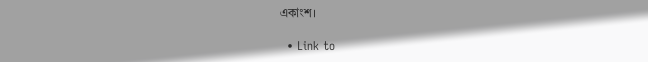একাংশ।

  • Link to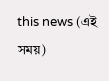this news (এই সময়)